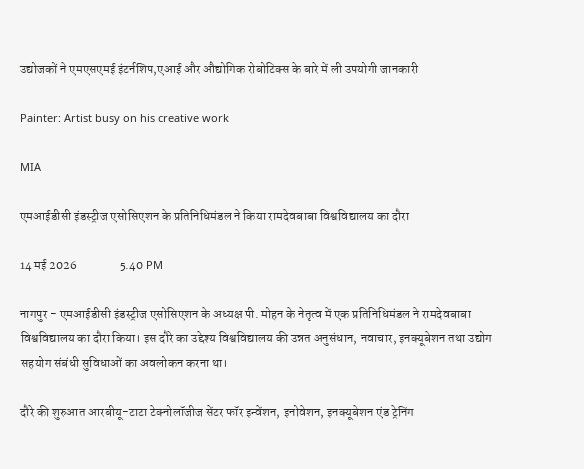उद्योजकों ने एमएसएमई इंटर्नशिप,एआई और औद्योगिक रोबोटिक्स के बारे में ली उपयोगी जानकारी

Painter: Artist busy on his creative work

MIA

एमआईडीसी इंडस्ट्रीज एसोसिएशन के प्रतिनिधिमंडल ने किया रामदेवबाबा विश्वविद्यालय का दौरा

14 मई 2026                 5.40 PM

नागपुर - एमआईडीसी इंडस्ट्रीज एसोसिएशन के अध्यक्ष पी. मोहन के नेतृत्व में एक प्रतिनिधिमंडल ने रामदेवबाबा विश्वविद्यालय का दौरा किया। इस दौरे का उद्देश्य विश्वविद्यालय की उन्नत अनुसंधान, नवाचार, इनक्यूबेशन तथा उद्योग सहयोग संबंधी सुविधाओं का अवलोकन करना था।

दौरे की शुरुआत आरबीयू-टाटा टेक्नोलॉजीज सेंटर फॉर इन्वेंशन, इनोवेशन, इनक्यूबेशन एंड ट्रेनिंग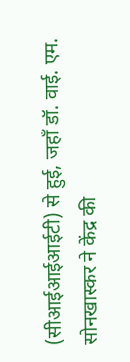(सीआईआईआईटी) से हुई, जहाँ डॉ. वाई. एम. सोनखास्कर ने केंद्र की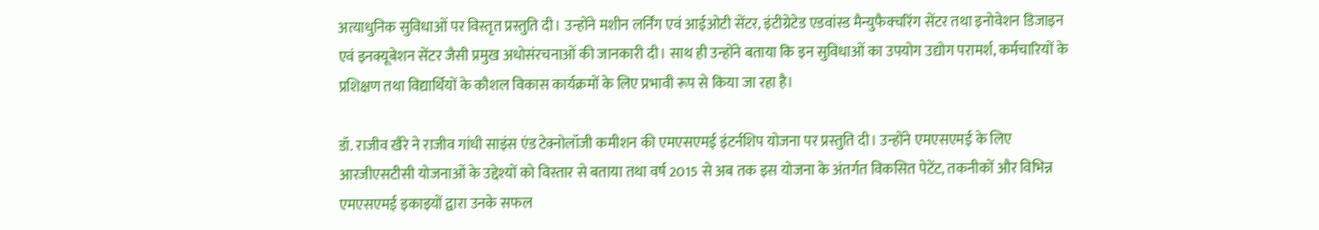अत्याधुनिक सुविधाओं पर विस्तृत प्रस्तुति दी। उन्होंने मशीन लर्निंग एवं आईओटी सेंटर, इंटीग्रेटेड एडवांस्ड मैन्युफैक्चरिंग सेंटर तथा इनोवेशन डिजाइन एवं इनक्यूबेशन सेंटर जैसी प्रमुख अधोसंरचनाओं की जानकारी दी। साथ ही उन्होंने बताया कि इन सुविधाओं का उपयोग उद्योग परामर्श, कर्मचारियों के प्रशिक्षण तथा विद्यार्थियों के कौशल विकास कार्यक्रमों के लिए प्रभावी रूप से किया जा रहा है।

डॉ. राजीव खैरे ने राजीव गांधी साइंस एंड टेक्नोलॉजी कमीशन की एमएसएमई इंटर्नशिप योजना पर प्रस्तुति दी। उन्होंने एमएसएमई के लिए आरजीएसटीसी योजनाओं के उद्देश्यों को विस्तार से बताया तथा वर्ष 2015 से अब तक इस योजना के अंतर्गत विकसित पेटेंट, तकनीकों और विभिन्न एमएसएमई इकाइयों द्वारा उनके सफल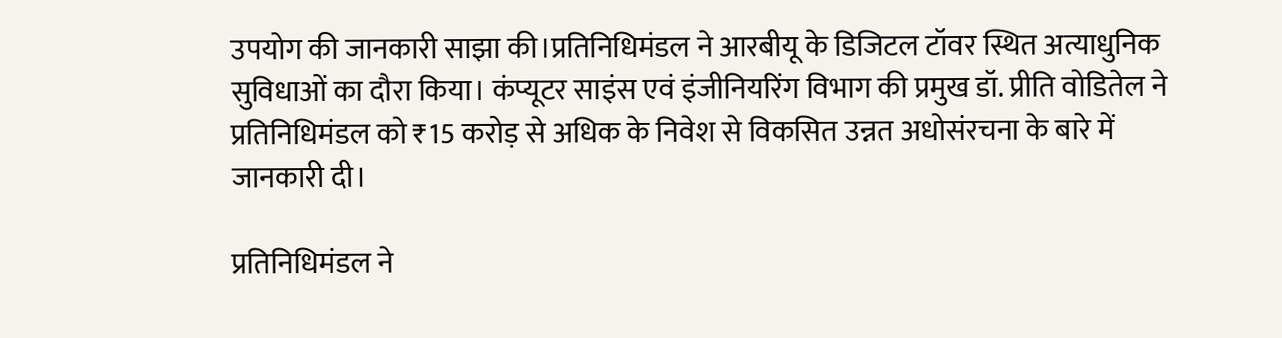उपयोग की जानकारी साझा की।प्रतिनिधिमंडल ने आरबीयू के डिजिटल टॉवर स्थित अत्याधुनिक सुविधाओं का दौरा किया। कंप्यूटर साइंस एवं इंजीनियरिंग विभाग की प्रमुख डॉ. प्रीति वोडितेल ने प्रतिनिधिमंडल को ₹15 करोड़ से अधिक के निवेश से विकसित उन्नत अधोसंरचना के बारे में जानकारी दी।

प्रतिनिधिमंडल ने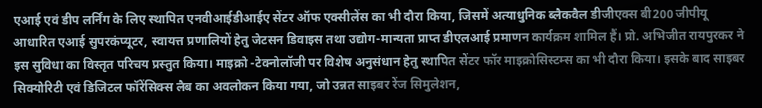एआई एवं डीप लर्निंग के लिए स्थापित एनवीआईडीआईए सेंटर ऑफ एक्सीलेंस का भी दौरा किया, जिसमें अत्याधुनिक ब्लैकवैल डीजीएक्स बी200 जीपीयू  आधारित एआई सुपरकंप्यूटर, स्वायत्त प्रणालियों हेतु जेटसन डिवाइस तथा उद्योग-मान्यता प्राप्त डीएलआई प्रमाणन कार्यक्रम शामिल हैं। प्रो. अभिजीत रायपुरकर ने इस सुविधा का विस्तृत परिचय प्रस्तुत किया। माइक्रो -टेक्नोलॉजी पर विशेष अनुसंधान हेतु स्थापित सेंटर फॉर माइक्रोसिस्टम्स का भी दौरा किया। इसके बाद साइबर सिक्योरिटी एवं डिजिटल फॉरेंसिक्स लैब का अवलोकन किया गया, जो उन्नत साइबर रेंज सिमुलेशन,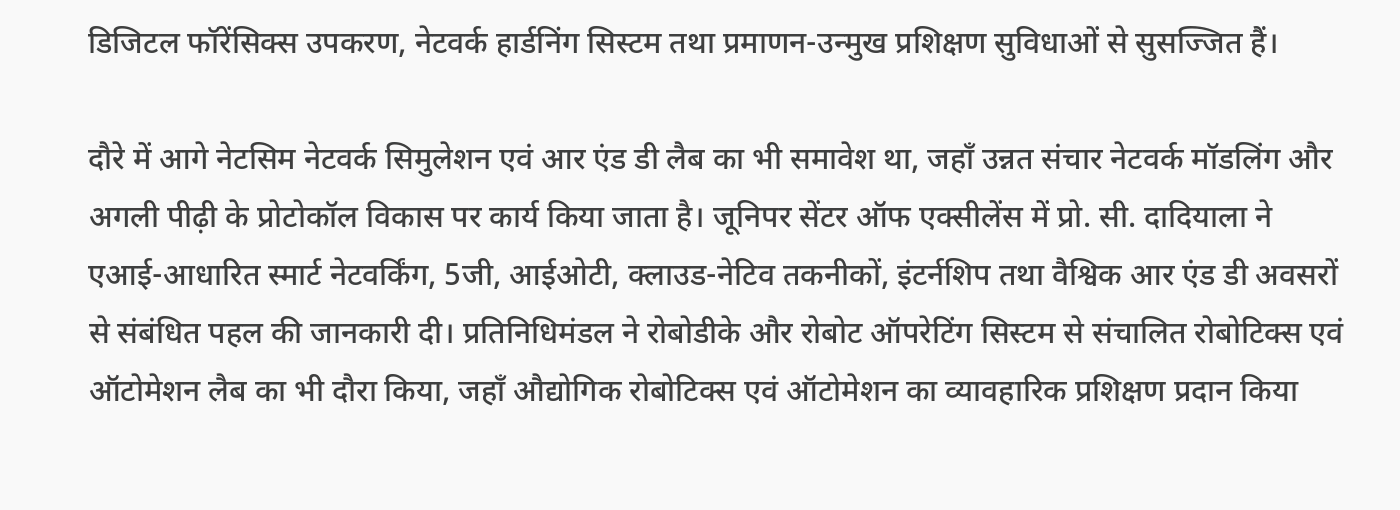डिजिटल फॉरेंसिक्स उपकरण, नेटवर्क हार्डनिंग सिस्टम तथा प्रमाणन-उन्मुख प्रशिक्षण सुविधाओं से सुसज्जित हैं।

दौरे में आगे नेटसिम नेटवर्क सिमुलेशन एवं आर एंड डी लैब का भी समावेश था, जहाँ उन्नत संचार नेटवर्क मॉडलिंग और अगली पीढ़ी के प्रोटोकॉल विकास पर कार्य किया जाता है। जूनिपर सेंटर ऑफ एक्सीलेंस में प्रो. सी. दादियाला ने एआई-आधारित स्मार्ट नेटवर्किंग, 5जी, आईओटी, क्लाउड-नेटिव तकनीकों, इंटर्नशिप तथा वैश्विक आर एंड डी अवसरों से संबंधित पहल की जानकारी दी। प्रतिनिधिमंडल ने रोबोडीके और रोबोट ऑपरेटिंग सिस्टम से संचालित रोबोटिक्स एवं ऑटोमेशन लैब का भी दौरा किया, जहाँ औद्योगिक रोबोटिक्स एवं ऑटोमेशन का व्यावहारिक प्रशिक्षण प्रदान किया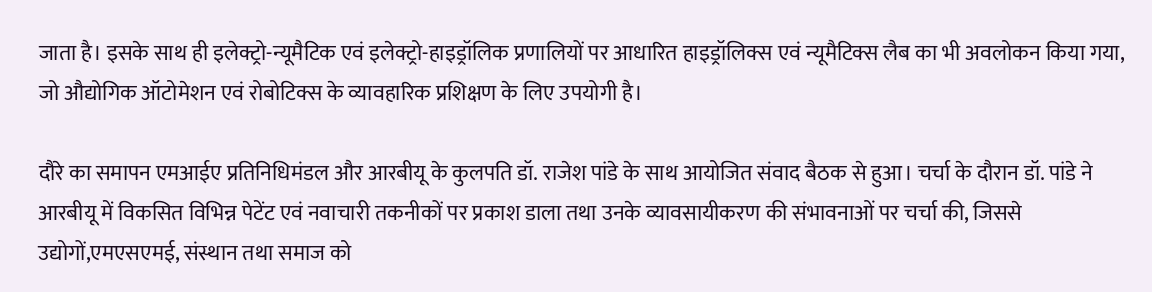जाता है। इसके साथ ही इलेक्ट्रो-न्यूमैटिक एवं इलेक्ट्रो-हाइड्रॉलिक प्रणालियों पर आधारित हाइड्रॉलिक्स एवं न्यूमैटिक्स लैब का भी अवलोकन किया गया, जो औद्योगिक ऑटोमेशन एवं रोबोटिक्स के व्यावहारिक प्रशिक्षण के लिए उपयोगी है।

दौरे का समापन एमआईए प्रतिनिधिमंडल और आरबीयू के कुलपति डॉ. राजेश पांडे के साथ आयोजित संवाद बैठक से हुआ। चर्चा के दौरान डॉ. पांडे ने  आरबीयू में विकसित विभिन्न पेटेंट एवं नवाचारी तकनीकों पर प्रकाश डाला तथा उनके व्यावसायीकरण की संभावनाओं पर चर्चा की, जिससे उद्योगों,एमएसएमई, संस्थान तथा समाज को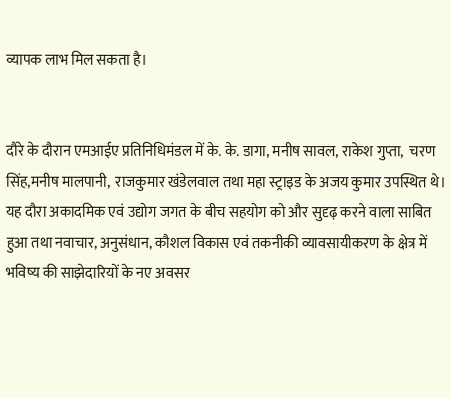व्यापक लाभ मिल सकता है।


दौरे के दौरान एमआईए प्रतिनिधिमंडल में के. के. डागा, मनीष सावल, राकेश गुप्ता,  चरण सिंह,मनीष मालपानी,  राजकुमार खंडेलवाल तथा महा स्ट्राइड के अजय कुमार उपस्थित थे। यह दौरा अकादमिक एवं उद्योग जगत के बीच सहयोग को और सुदृढ़ करने वाला साबित हुआ तथा नवाचार, अनुसंधान, कौशल विकास एवं तकनीकी व्यावसायीकरण के क्षेत्र में भविष्य की साझेदारियों के नए अवसर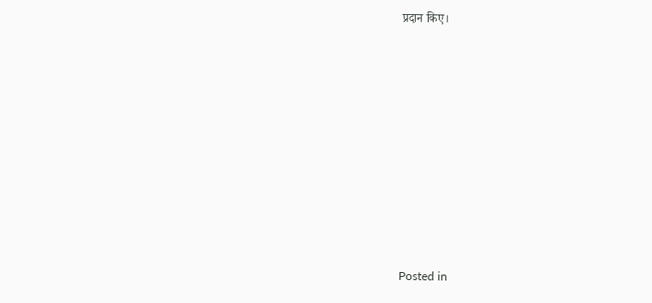प्रदान किए।









Posted in